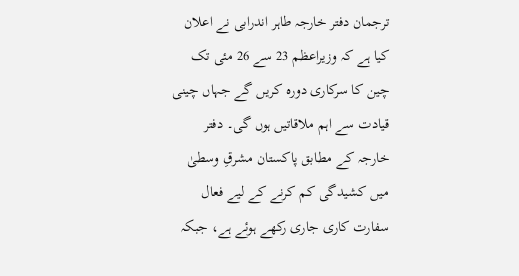ترجمان دفتر خارجہ طاہر اندرابی نے اعلان کیا ہے کہ وزیراعظم 23 سے 26 مئی تک چین کا سرکاری دورہ کریں گے جہاں چینی قیادت سے اہم ملاقاتیں ہوں گی۔ دفتر خارجہ کے مطابق پاکستان مشرقِ وسطیٰ میں کشیدگی کم کرنے کے لیے فعال سفارت کاری جاری رکھے ہوئے ہے، جبکہ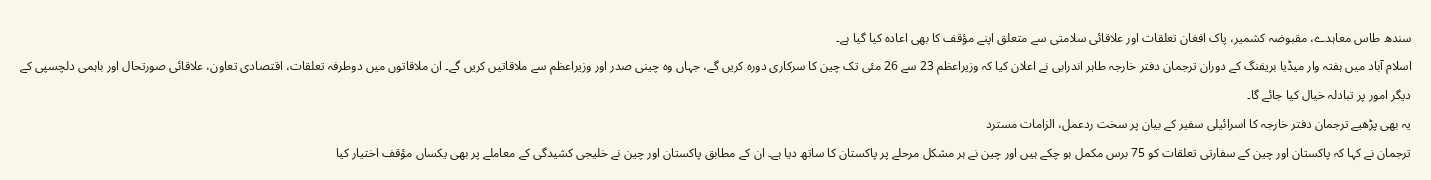سندھ طاس معاہدے، مقبوضہ کشمیر، پاک افغان تعلقات اور علاقائی سلامتی سے متعلق اپنے مؤقف کا بھی اعادہ کیا گیا ہے۔
اسلام آباد میں ہفتہ وار میڈیا بریفنگ کے دوران ترجمان دفتر خارجہ طاہر اندرابی نے اعلان کیا کہ وزیراعظم 23 سے 26 مئی تک چین کا سرکاری دورہ کریں گے، جہاں وہ چینی صدر اور وزیراعظم سے ملاقاتیں کریں گے۔ ان ملاقاتوں میں دوطرفہ تعلقات، اقتصادی تعاون، علاقائی صورتحال اور باہمی دلچسپی کے دیگر امور پر تبادلہ خیال کیا جائے گا۔
یہ بھی پڑھیے ترجمان دفتر خارجہ کا اسرائیلی سفیر کے بیان پر سخت ردعمل، الزامات مسترد
ترجمان نے کہا کہ پاکستان اور چین کے سفارتی تعلقات کو 75 برس مکمل ہو چکے ہیں اور چین نے ہر مشکل مرحلے پر پاکستان کا ساتھ دیا ہے۔ ان کے مطابق پاکستان اور چین نے خلیجی کشیدگی کے معاملے پر بھی یکساں مؤقف اختیار کیا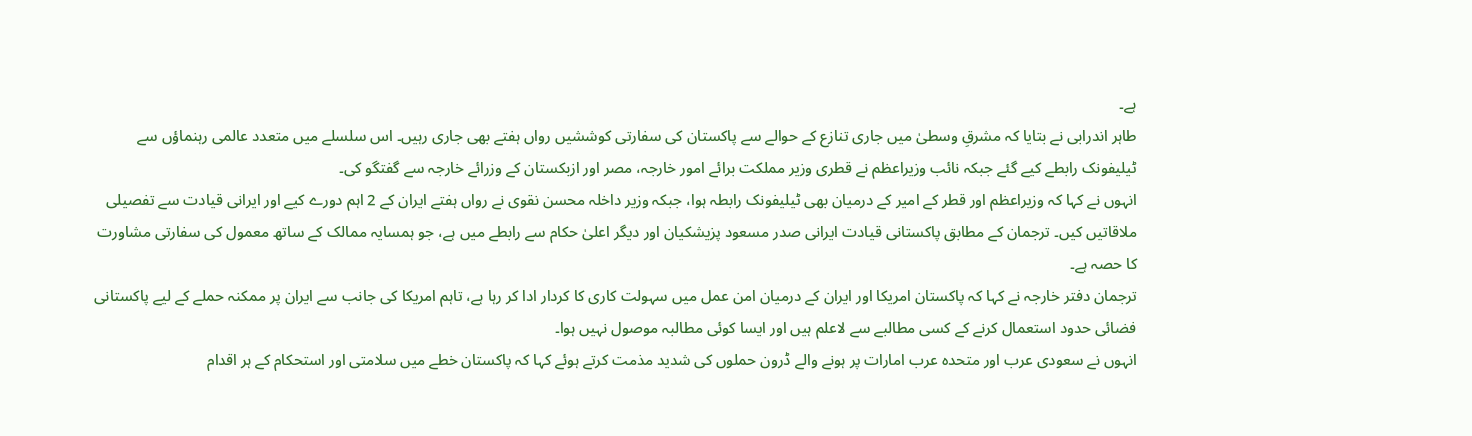ہے۔
طاہر اندرابی نے بتایا کہ مشرقِ وسطیٰ میں جاری تنازع کے حوالے سے پاکستان کی سفارتی کوششیں رواں ہفتے بھی جاری رہیں۔ اس سلسلے میں متعدد عالمی رہنماؤں سے ٹیلیفونک رابطے کیے گئے جبکہ نائب وزیراعظم نے قطری وزیر مملکت برائے امور خارجہ، مصر اور ازبکستان کے وزرائے خارجہ سے گفتگو کی۔
انہوں نے کہا کہ وزیراعظم اور قطر کے امیر کے درمیان بھی ٹیلیفونک رابطہ ہوا، جبکہ وزیر داخلہ محسن نقوی نے رواں ہفتے ایران کے 2 اہم دورے کیے اور ایرانی قیادت سے تفصیلی ملاقاتیں کیں۔ ترجمان کے مطابق پاکستانی قیادت ایرانی صدر مسعود پزیشکیان اور دیگر اعلیٰ حکام سے رابطے میں ہے، جو ہمسایہ ممالک کے ساتھ معمول کی سفارتی مشاورت کا حصہ ہے۔
ترجمان دفتر خارجہ نے کہا کہ پاکستان امریکا اور ایران کے درمیان امن عمل میں سہولت کاری کا کردار ادا کر رہا ہے، تاہم امریکا کی جانب سے ایران پر ممکنہ حملے کے لیے پاکستانی فضائی حدود استعمال کرنے کے کسی مطالبے سے لاعلم ہیں اور ایسا کوئی مطالبہ موصول نہیں ہوا۔
انہوں نے سعودی عرب اور متحدہ عرب امارات پر ہونے والے ڈرون حملوں کی شدید مذمت کرتے ہوئے کہا کہ پاکستان خطے میں سلامتی اور استحکام کے ہر اقدام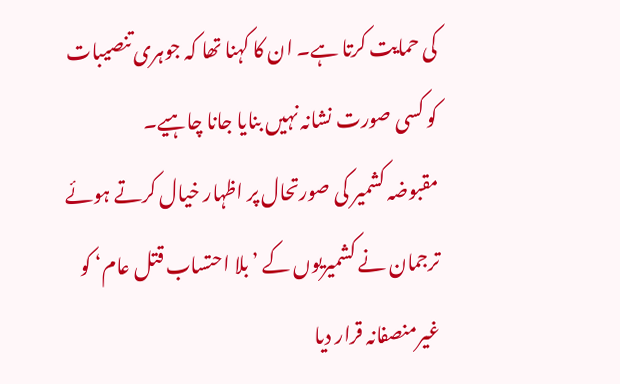کی حمایت کرتا ہے۔ ان کا کہنا تھا کہ جوہری تنصیبات کو کسی صورت نشانہ نہیں بنایا جانا چاہیے۔
مقبوضہ کشمیر کی صورتحال پر اظہار خیال کرتے ہوئے ترجمان نے کشمیریوں کے ’بلا احتساب قتل عام‘ کو غیرمنصفانہ قرار دیا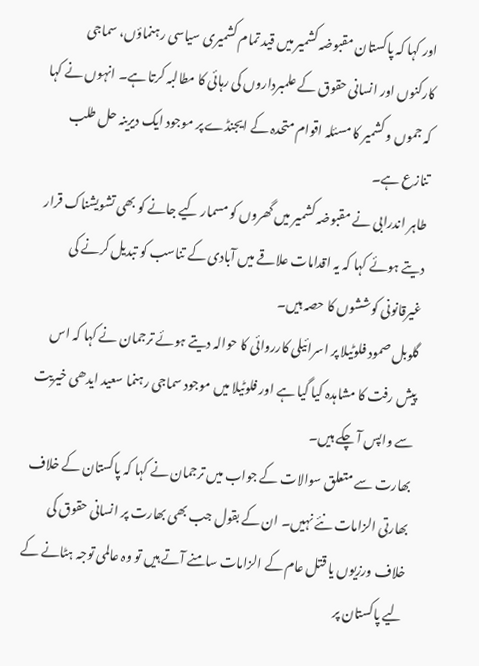اور کہا کہ پاکستان مقبوضہ کشمیر میں قید تمام کشمیری سیاسی رہنماؤں، سماجی کارکنوں اور انسانی حقوق کے علمبرداروں کی رہائی کا مطالبہ کرتا ہے۔ انہوں نے کہا کہ جموں و کشمیر کا مسئلہ اقوام متحدہ کے ایجنڈے پر موجود ایک دیرینہ حل طلب تنازع ہے۔
طاہر اندرابی نے مقبوضہ کشمیر میں گھروں کو مسمار کیے جانے کو بھی تشویشناک قرار دیتے ہوئے کہا کہ یہ اقدامات علاقے میں آبادی کے تناسب کو تبدیل کرنے کی غیرقانونی کوششوں کا حصہ ہیں۔
گلوبل صمود فلوٹیلا پر اسرائیلی کارروائی کا حوالہ دیتے ہوئے ترجمان نے کہا کہ اس پیش رفت کا مشاہدہ کیا گیا ہے اور فلوٹیلا میں موجود سماجی رہنما سعید ایدھی خیریت سے واپس آ چکے ہیں۔
بھارت سے متعلق سوالات کے جواب میں ترجمان نے کہا کہ پاکستان کے خلاف بھارتی الزامات نئے نہیں۔ ان کے بقول جب بھی بھارت پر انسانی حقوق کی خلاف ورزیوں یا قتل عام کے الزامات سامنے آتے ہیں تو وہ عالمی توجہ ہٹانے کے لیے پاکستان پر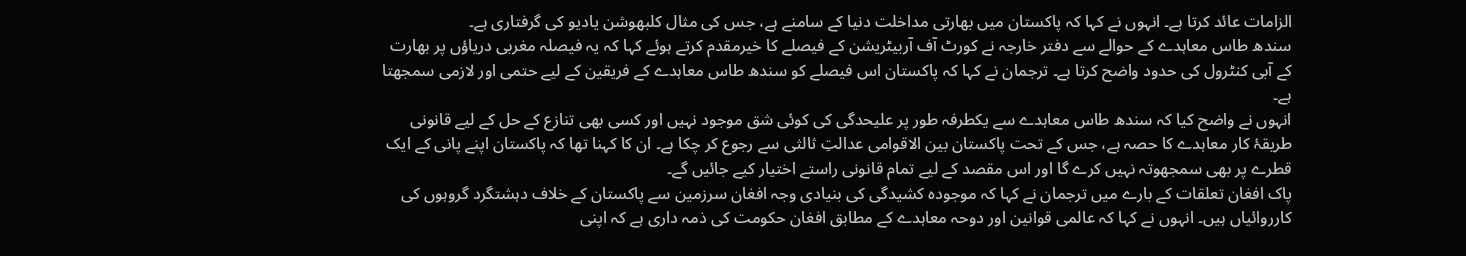الزامات عائد کرتا ہے۔ انہوں نے کہا کہ پاکستان میں بھارتی مداخلت دنیا کے سامنے ہے، جس کی مثال کلبھوشن یادیو کی گرفتاری ہے۔
سندھ طاس معاہدے کے حوالے سے دفتر خارجہ نے کورٹ آف آربیٹریشن کے فیصلے کا خیرمقدم کرتے ہوئے کہا کہ یہ فیصلہ مغربی دریاؤں پر بھارت کے آبی کنٹرول کی حدود واضح کرتا ہے۔ ترجمان نے کہا کہ پاکستان اس فیصلے کو سندھ طاس معاہدے کے فریقین کے لیے حتمی اور لازمی سمجھتا ہے۔
انہوں نے واضح کیا کہ سندھ طاس معاہدے سے یکطرفہ طور پر علیحدگی کی کوئی شق موجود نہیں اور کسی بھی تنازع کے حل کے لیے قانونی طریقۂ کار معاہدے کا حصہ ہے، جس کے تحت پاکستان بین الاقوامی عدالتِ ثالثی سے رجوع کر چکا ہے۔ ان کا کہنا تھا کہ پاکستان اپنے پانی کے ایک قطرے پر بھی سمجھوتہ نہیں کرے گا اور اس مقصد کے لیے تمام قانونی راستے اختیار کیے جائیں گے۔
پاک افغان تعلقات کے بارے میں ترجمان نے کہا کہ موجودہ کشیدگی کی بنیادی وجہ افغان سرزمین سے پاکستان کے خلاف دہشتگرد گروہوں کی کارروائیاں ہیں۔ انہوں نے کہا کہ عالمی قوانین اور دوحہ معاہدے کے مطابق افغان حکومت کی ذمہ داری ہے کہ اپنی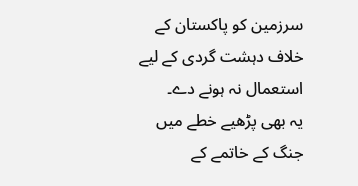سرزمین کو پاکستان کے خلاف دہشت گردی کے لیے استعمال نہ ہونے دے۔
یہ بھی پڑھیے خطے میں جنگ کے خاتمے کے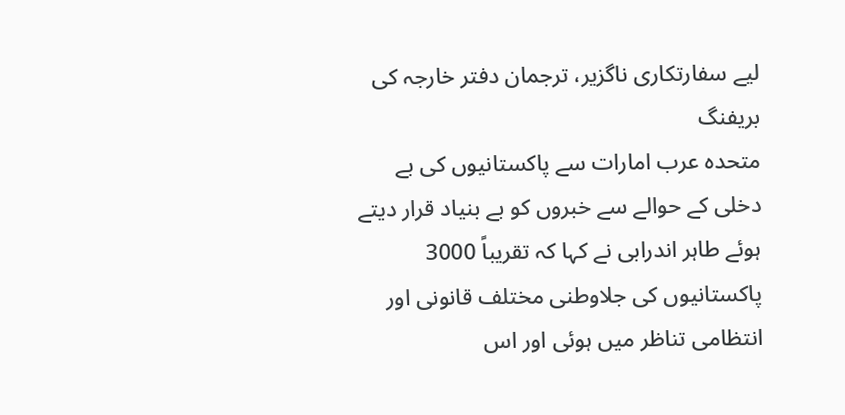لیے سفارتکاری ناگزیر، ترجمان دفتر خارجہ کی بریفنگ
متحدہ عرب امارات سے پاکستانیوں کی بے دخلی کے حوالے سے خبروں کو بے بنیاد قرار دیتے ہوئے طاہر اندرابی نے کہا کہ تقریباً 3000 پاکستانیوں کی جلاوطنی مختلف قانونی اور انتظامی تناظر میں ہوئی اور اس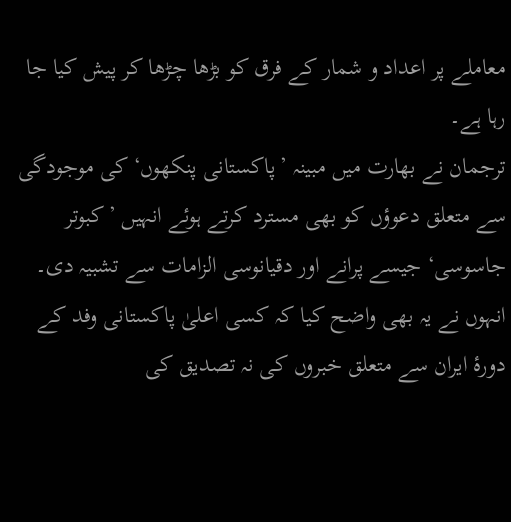معاملے پر اعداد و شمار کے فرق کو بڑھا چڑھا کر پیش کیا جا رہا ہے۔
ترجمان نے بھارت میں مبینہ ’پاکستانی پنکھوں‘ کی موجودگی سے متعلق دعوؤں کو بھی مسترد کرتے ہوئے انہیں ’کبوتر جاسوسی‘ جیسے پرانے اور دقیانوسی الزامات سے تشبیہ دی۔
انہوں نے یہ بھی واضح کیا کہ کسی اعلیٰ پاکستانی وفد کے دورۂ ایران سے متعلق خبروں کی نہ تصدیق کی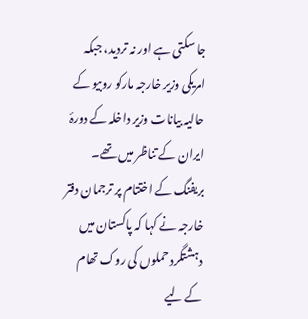جا سکتی ہے اور نہ تردید، جبکہ امریکی وزیر خارجہ مارکو روبیو کے حالیہ بیانات وزیر داخلہ کے دورۂ ایران کے تناظر میں تھے۔
بریفنگ کے اختتام پر ترجمان دفتر خارجہ نے کہا کہ پاکستان میں دہشتگرد حملوں کی روک تھام کے لیے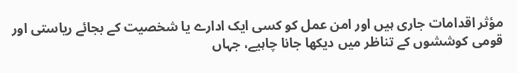مؤثر اقدامات جاری ہیں اور امن عمل کو کسی ایک ادارے یا شخصیت کے بجائے ریاستی اور قومی کوششوں کے تناظر میں دیکھا جانا چاہیے، جہاں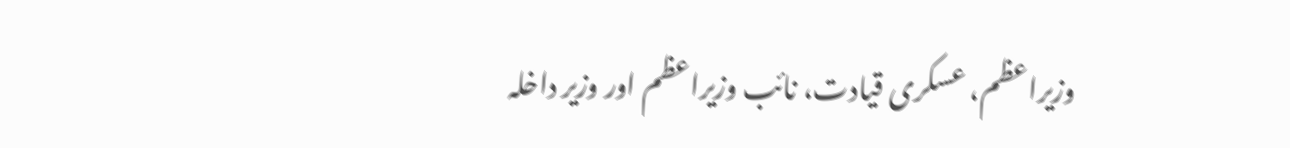وزیراعظم، عسکری قیادت، نائب وزیراعظم اور وزیر داخلہ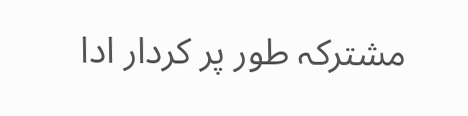مشترکہ طور پر کردار ادا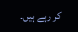کر رہے ہیں۔